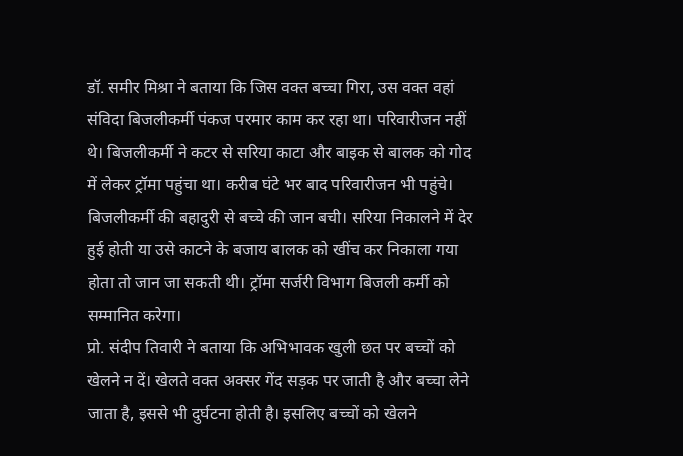डॉ. समीर मिश्रा ने बताया कि जिस वक्त बच्चा गिरा, उस वक्त वहां संविदा बिजलीकर्मी पंकज परमार काम कर रहा था। परिवारीजन नहीं थे। बिजलीकर्मी ने कटर से सरिया काटा और बाइक से बालक को गोद में लेकर ट्रॉमा पहुंचा था। करीब घंटे भर बाद परिवारीजन भी पहुंचे।
बिजलीकर्मी की बहादुरी से बच्चे की जान बची। सरिया निकालने में देर हुई होती या उसे काटने के बजाय बालक को खींच कर निकाला गया होता तो जान जा सकती थी। ट्रॉमा सर्जरी विभाग बिजली कर्मी को सम्मानित करेगा।
प्रो. संदीप तिवारी ने बताया कि अभिभावक खुली छत पर बच्चों को खेलने न दें। खेलते वक्त अक्सर गेंद सड़क पर जाती है और बच्चा लेने जाता है, इससे भी दुर्घटना होती है। इसलिए बच्चों को खेलने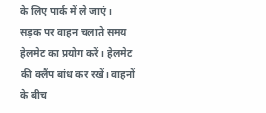के लिए पार्क में ले जाएं। सड़क पर वाहन चलाते समय हेलमेट का प्रयोग करें। हेलमेट की क्लैंप बांध कर रखें। वाहनों के बीच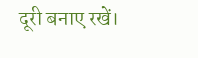दूरी बनाए रखें।